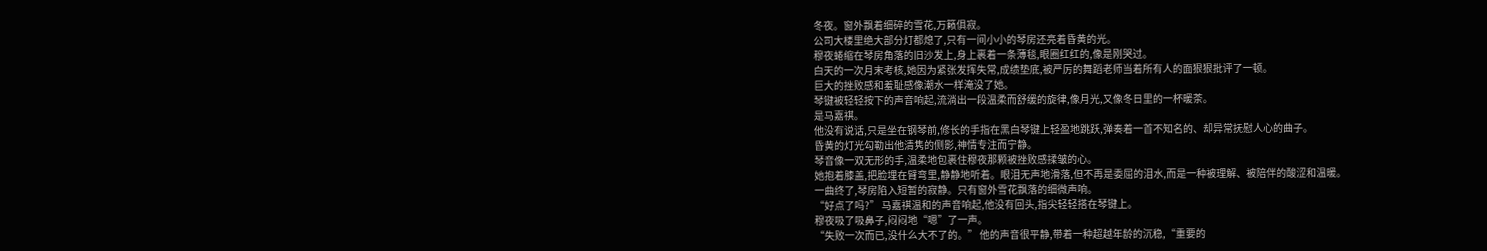冬夜。窗外飘着细碎的雪花,万籁俱寂。
公司大楼里绝大部分灯都熄了,只有一间小小的琴房还亮着昏黄的光。
穆夜蜷缩在琴房角落的旧沙发上,身上裹着一条薄毯,眼圈红红的,像是刚哭过。
白天的一次月末考核,她因为紧张发挥失常,成绩垫底,被严厉的舞蹈老师当着所有人的面狠狠批评了一顿。
巨大的挫败感和羞耻感像潮水一样淹没了她。
琴键被轻轻按下的声音响起,流淌出一段温柔而舒缓的旋律,像月光,又像冬日里的一杯暖茶。
是马嘉祺。
他没有说话,只是坐在钢琴前,修长的手指在黑白琴键上轻盈地跳跃,弹奏着一首不知名的、却异常抚慰人心的曲子。
昏黄的灯光勾勒出他清隽的侧影,神情专注而宁静。
琴音像一双无形的手,温柔地包裹住穆夜那颗被挫败感揉皱的心。
她抱着膝盖,把脸埋在臂弯里,静静地听着。眼泪无声地滑落,但不再是委屈的泪水,而是一种被理解、被陪伴的酸涩和温暖。
一曲终了,琴房陷入短暂的寂静。只有窗外雪花飘落的细微声响。
“好点了吗?” 马嘉祺温和的声音响起,他没有回头,指尖轻轻搭在琴键上。
穆夜吸了吸鼻子,闷闷地“嗯”了一声。
“失败一次而已,没什么大不了的。” 他的声音很平静,带着一种超越年龄的沉稳,“重要的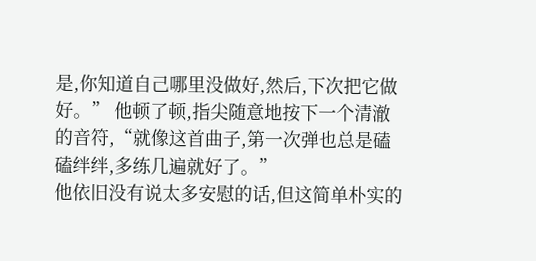是,你知道自己哪里没做好,然后,下次把它做好。” 他顿了顿,指尖随意地按下一个清澈的音符,“就像这首曲子,第一次弹也总是磕磕绊绊,多练几遍就好了。”
他依旧没有说太多安慰的话,但这简单朴实的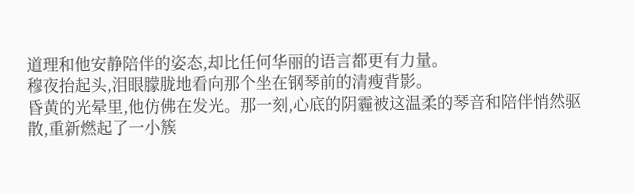道理和他安静陪伴的姿态,却比任何华丽的语言都更有力量。
穆夜抬起头,泪眼朦胧地看向那个坐在钢琴前的清瘦背影。
昏黄的光晕里,他仿佛在发光。那一刻,心底的阴霾被这温柔的琴音和陪伴悄然驱散,重新燃起了一小簇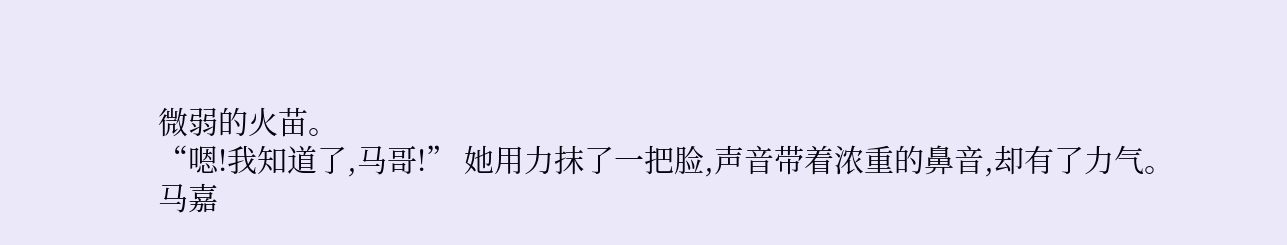微弱的火苗。
“嗯!我知道了,马哥!” 她用力抹了一把脸,声音带着浓重的鼻音,却有了力气。
马嘉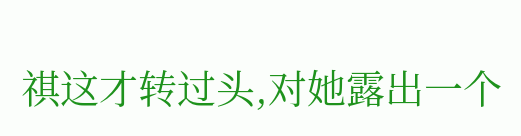祺这才转过头,对她露出一个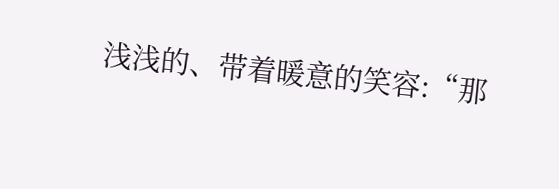浅浅的、带着暖意的笑容:“那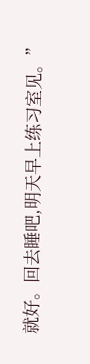就好。回去睡吧,明天早上练习室见。”